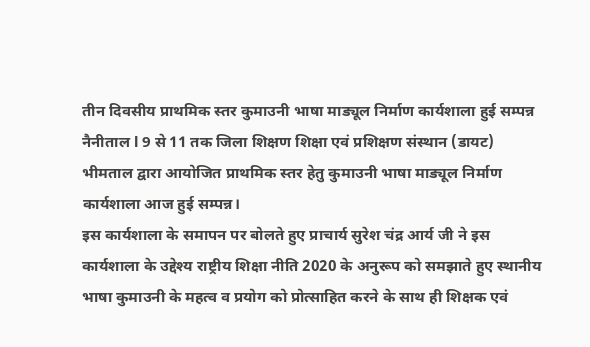तीन दिवसीय प्राथमिक स्तर कुमाउनी भाषा माड्यूल निर्माण कार्यशाला हुई सम्पन्न
नैनीताल l 9 से 11 तक जिला शिक्षण शिक्षा एवं प्रशिक्षण संस्थान (डायट) भीमताल द्वारा आयोजित प्राथमिक स्तर हेतु कुमाउनी भाषा माड्यूल निर्माण कार्यशाला आज हुई सम्पन्न।
इस कार्यशाला के समापन पर बोलते हुए प्राचार्य सुरेश चंद्र आर्य जी ने इस कार्यशाला के उद्देश्य राष्ट्रीय शिक्षा नीति 2020 के अनुरूप को समझाते हुए स्थानीय भाषा कुमाउनी के महत्व व प्रयोग को प्रोत्साहित करने के साथ ही शिक्षक एवं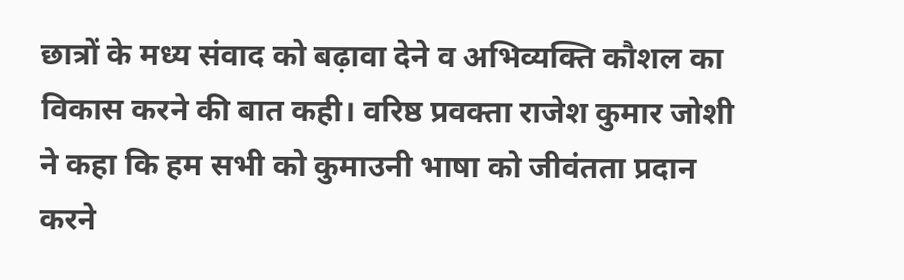छात्रों के मध्य संवाद को बढ़ावा देने व अभिव्यक्ति कौशल का विकास करने की बात कही। वरिष्ठ प्रवक्ता राजेश कुमार जोशी ने कहा कि हम सभी को कुमाउनी भाषा को जीवंतता प्रदान करने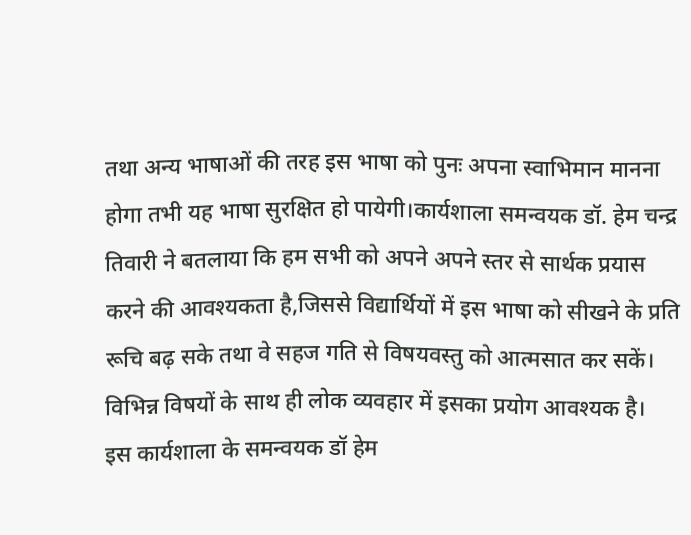तथा अन्य भाषाओं की तरह इस भाषा को पुनः अपना स्वाभिमान मानना होगा तभी यह भाषा सुरक्षित हो पायेगी।कार्यशाला समन्वयक डॉ. हेम चन्द्र तिवारी ने बतलाया कि हम सभी को अपने अपने स्तर से सार्थक प्रयास करने की आवश्यकता है,जिससे विद्यार्थियों में इस भाषा को सीखने के प्रति रूचि बढ़ सके तथा वे सहज गति से विषयवस्तु को आत्मसात कर सकें। विभिन्न विषयों के साथ ही लोक व्यवहार में इसका प्रयोग आवश्यक है।
इस कार्यशाला के समन्वयक डॉ हेम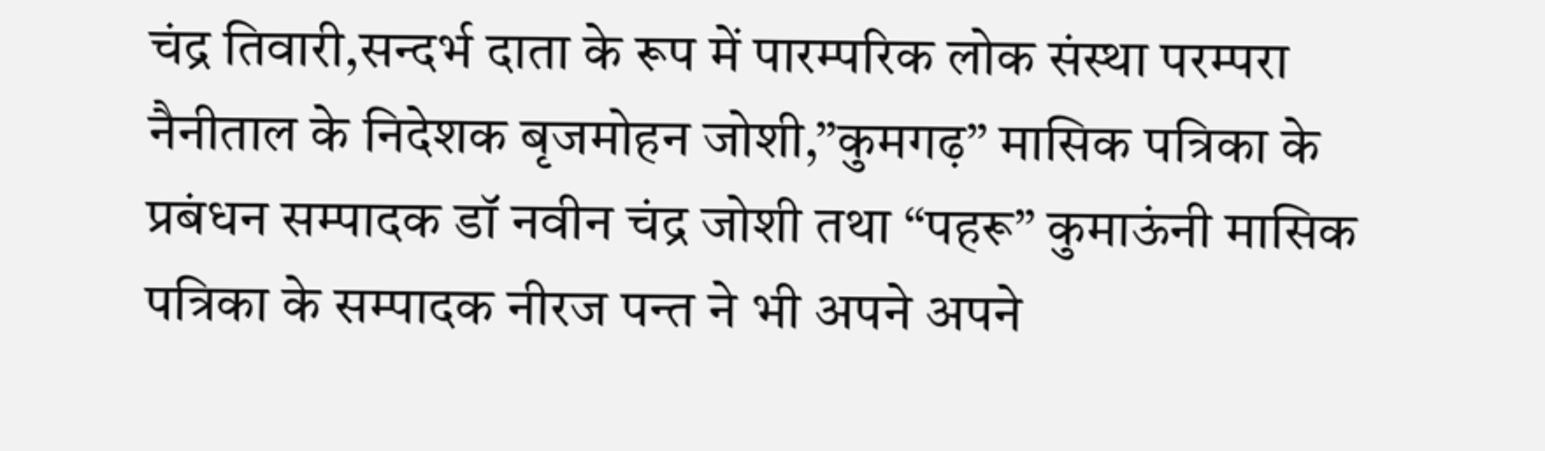चंद्र तिवारी,सन्दर्भ दाता के रूप में पारम्परिक लोक संस्था परम्परा नैनीताल के निदेशक बृजमोहन जोशी,”कुमगढ़” मासिक पत्रिका के प्रबंधन सम्पादक डॉ नवीन चंद्र जोशी तथा “पहरू” कुमाऊंनी मासिक पत्रिका के सम्पादक नीरज पन्त ने भी अपने अपने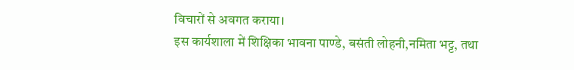विचारों से अवगत कराया।
इस कार्यशाला में शिक्षिका भावना पाण्डे, बसंती लोहनी,नमिता भट्ट, तथा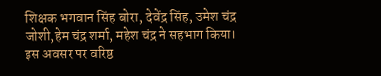शिक्षक भगवान सिंह बोरा, देवेंद्र सिंह, उमेश चंद्र जोशी,हेम चंद्र शर्मा, महेश चंद्र ने सहभाग किया। इस अवसर पर वरिष्ठ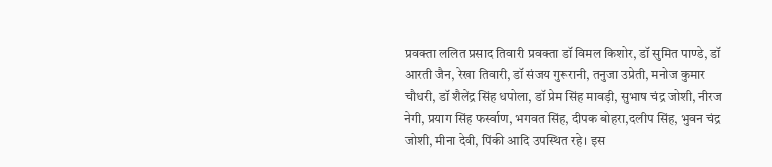प्रवक्ता ललित प्रसाद तिवारी प्रवक्ता डॉ विमल किशोर, डॉ सुमित पाण्डे, डॉ आरती जैन, रेखा तिवारी, डॉ संजय गुरूरानी, तनुजा उप्रेती, मनोज कुमार चौधरी, डॉ शैलेंद्र सिंह धपोला, डॉ प्रेम सिंह मावड़ी, सुभाष चंद्र जोशी, नीरज नेगी, प्रयाग सिंह फर्स्वाण, भगवत सिंह, दीपक बोहरा,दलीप सिंह, भुवन चंद्र जोशी, मीना देवी, पिंकी आदि उपस्थित रहे। इस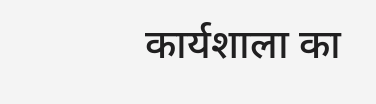कार्यशाला का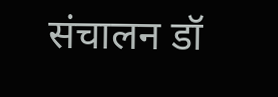संचालन डॉ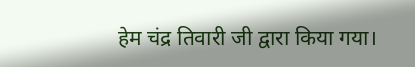हेम चंद्र तिवारी जी द्वारा किया गया।